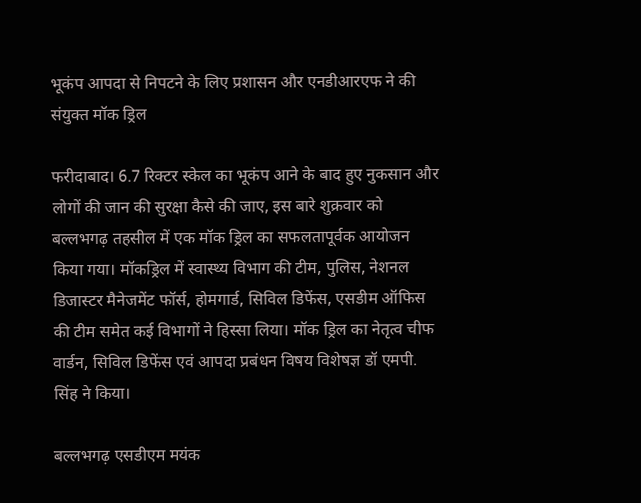भूकंप आपदा से निपटने के लिए प्रशासन और एनडीआरएफ ने की संयुक्त मॉक ड्रिल

फरीदाबाद। 6.7 रिक्टर स्केल का भूकंप आने के बाद हुए नुकसान और लोगों की जान की सुरक्षा कैसे की जाए, इस बारे शुक्रवार को बल्लभगढ़ तहसील में एक मॉक ड्रिल का सफलतापूर्वक आयोजन किया गया। मॉकड्रिल में स्वास्थ्य विभाग की टीम, पुलिस, नेशनल डिजास्टर मैनेजमेंट फॉर्स, होमगार्ड, सिविल डिफेंस, एसडीम ऑफिस की टीम समेत कई विभागों ने हिस्सा लिया। मॉक ड्रिल का नेतृत्व चीफ वार्डन, सिविल डिफेंस एवं आपदा प्रबंधन विषय विशेषज्ञ डॉ एमपी. सिंह ने किया।

बल्लभगढ़ एसडीएम मयंक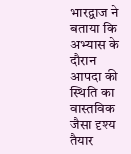भारद्वाज ने बताया कि अभ्यास के दौरान आपदा की स्थिति का वास्तविक जैसा दृश्य तैयार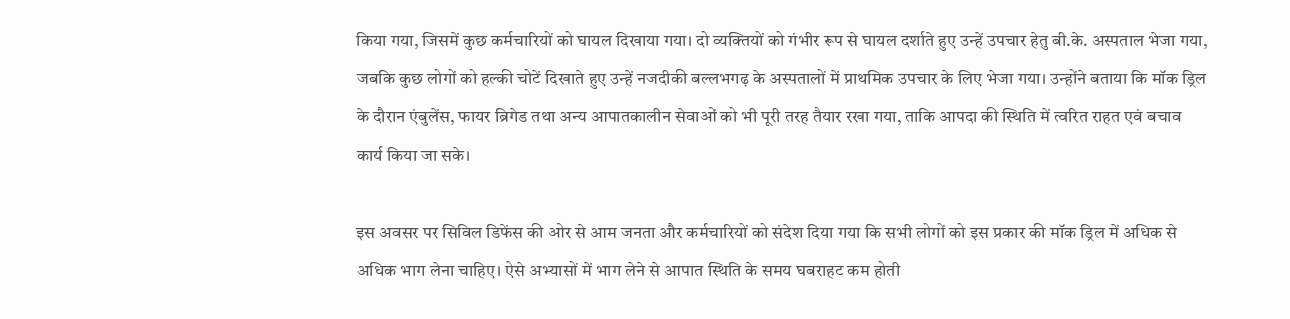किया गया, जिसमें कुछ कर्मचारियों को घायल दिखाया गया। दो व्यक्तियों को गंभीर रूप से घायल दर्शाते हुए उन्हें उपचार हेतु बी.के. अस्पताल भेजा गया, जबकि कुछ लोगों को हल्की चोटें दिखाते हुए उन्हें नजदीकी बल्लभगढ़ के अस्पतालों में प्राथमिक उपचार के लिए भेजा गया। उन्होंने बताया कि मॉक ड्रिल के दौरान एंबुलेंस, फायर ब्रिगेड तथा अन्य आपातकालीन सेवाओं को भी पूरी तरह तैयार रखा गया, ताकि आपदा की स्थिति में त्वरित राहत एवं बचाव कार्य किया जा सके।

इस अवसर पर सिविल डिफेंस की ओर से आम जनता और कर्मचारियों को संदेश दिया गया कि सभी लोगों को इस प्रकार की मॉक ड्रिल में अधिक से अधिक भाग लेना चाहिए। ऐसे अभ्यासों में भाग लेने से आपात स्थिति के समय घबराहट कम होती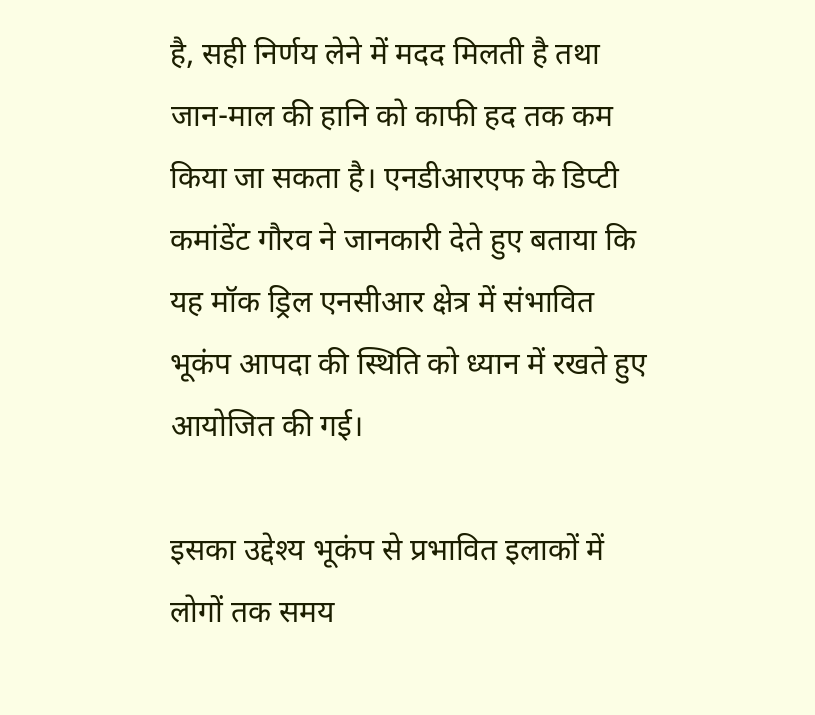है, सही निर्णय लेने में मदद मिलती है तथा जान-माल की हानि को काफी हद तक कम किया जा सकता है। एनडीआरएफ के डिप्टी कमांडेंट गौरव ने जानकारी देते हुए बताया कि यह मॉक ड्रिल एनसीआर क्षेत्र में संभावित भूकंप आपदा की स्थिति को ध्यान में रखते हुए आयोजित की गई।

इसका उद्देश्य भूकंप से प्रभावित इलाकों में लोगों तक समय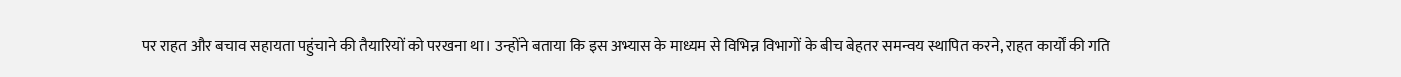पर राहत और बचाव सहायता पहुंचाने की तैयारियों को परखना था। उन्होंने बताया कि इस अभ्यास के माध्यम से विभिन्न विभागों के बीच बेहतर समन्वय स्थापित करने, राहत कार्यों की गति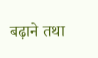बढ़ाने तथा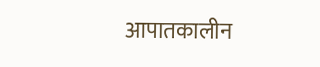आपातकालीन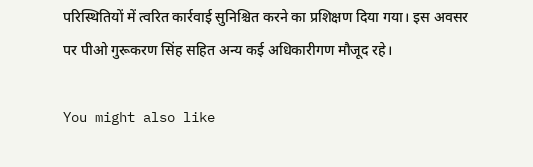परिस्थितियों में त्वरित कार्रवाई सुनिश्चित करने का प्रशिक्षण दिया गया। इस अवसर पर पीओ गुरूकरण सिंह सहित अन्य कई अधिकारीगण मौजूद रहे।

You might also like